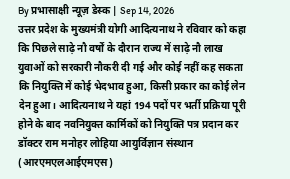By प्रभासाक्षी न्यूज़ डेस्क | Sep 14, 2026
उत्तर प्रदेश के मुख्यमंत्री योगी आदित्यनाथ ने रविवार को कहा कि पिछले साढ़े नौ वर्षों के दौरान राज्य में साढ़े नौ लाख युवाओं को सरकारी नौकरी दी गई और कोई नहीं कह सकता कि नियुक्ति में कोई भेदभाव हुआ, किसी प्रकार का कोई लेन देन हुआ। आदित्यनाथ ने यहां 194 पदों पर भर्ती प्रक्रिया पूरी होने के बाद नवनियुक्त कार्मिकों को नियुक्ति पत्र प्रदान कर डॉक्टर राम मनोहर लोहिया आयुर्विज्ञान संस्थान (आरएमएलआईएमएस)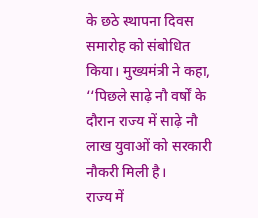के छठे स्थापना दिवस समारोह को संबोधित किया। मुख्यमंत्री ने कहा, ‘‘पिछले साढ़े नौ वर्षों के दौरान राज्य में साढ़े नौ लाख युवाओं को सरकारी नौकरी मिली है।
राज्य में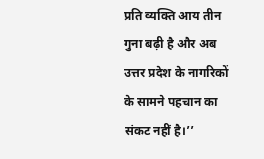प्रति व्यक्ति आय तीन गुना बढ़ी है और अब उत्तर प्रदेश के नागरिकों के सामने पहचान का संकट नहीं है।’’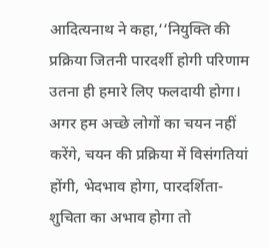आदित्यनाथ ने कहा,‘‘नियुक्ति की प्रक्रिया जितनी पारदर्शी होगी परिणाम उतना ही हमारे लिए फलदायी होगा। अगर हम अच्छे लोगों का चयन नहीं करेंगे, चयन की प्रक्रिया में विसंगतियां होंगी, भेदभाव होगा, पारदर्शिता-शुचिता का अभाव होगा तो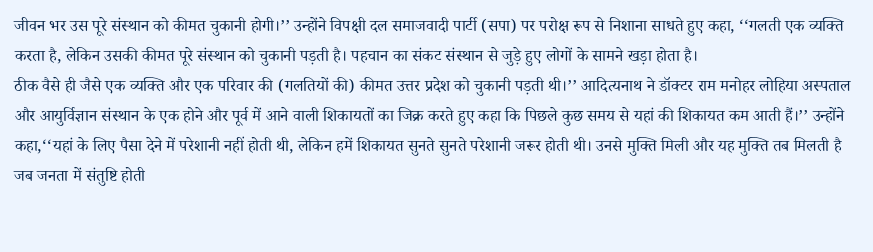जीवन भर उस पूरे संस्थान को कीमत चुकानी होगी।’’ उन्होंने विपक्षी दल समाजवादी पार्टी (सपा) पर परोक्ष रूप से निशाना साधते हुए कहा, ‘‘गलती एक व्यक्ति करता है, लेकिन उसकी कीमत पूरे संस्थान को चुकानी पड़ती है। पहचान का संकट संस्थान से जुड़े हुए लोगों के सामने खड़ा होता है।
ठीक वैसे ही जैसे एक व्यक्ति और एक परिवार की (गलतियों की) कीमत उत्तर प्रदेश को चुकानी पड़ती थी।’’ आदित्यनाथ ने डॉक्टर राम मनोहर लोहिया अस्पताल और आयुर्विज्ञान संस्थान के एक होने और पूर्व में आने वाली शिकायतों का जिक्र करते हुए कहा कि पिछले कुछ समय से यहां की शिकायत कम आती हैं।’’ उन्होंने कहा,‘‘यहां के लिए पैसा देने में परेशानी नहीं होती थी, लेकिन हमें शिकायत सुनते सुनते परेशानी जरूर होती थी। उनसे मुक्ति मिली और यह मुक्ति तब मिलती है जब जनता में संतुष्टि होती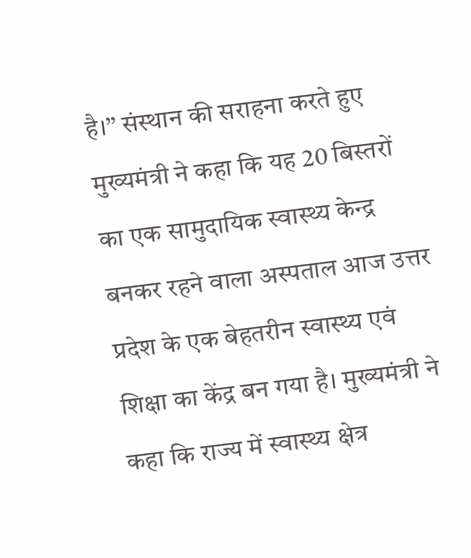है।’’ संस्थान की सराहना करते हुए मुख्यमंत्री ने कहा कि यह 20 बिस्तरों का एक सामुदायिक स्वास्थ्य केन्द्र बनकर रहने वाला अस्पताल आज उत्तर प्रदेश के एक बेहतरीन स्वास्थ्य एवं शिक्षा का केंद्र बन गया है। मुख्यमंत्री ने कहा कि राज्य में स्वास्थ्य क्षेत्र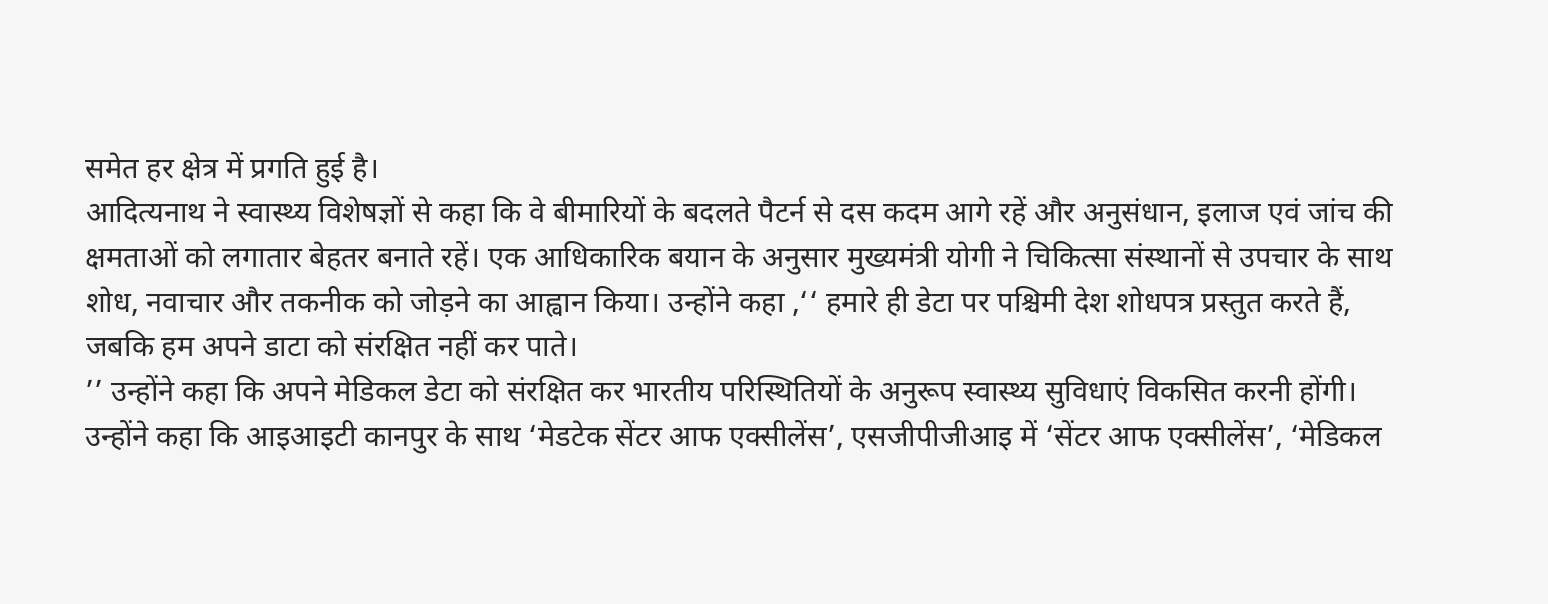समेत हर क्षेत्र में प्रगति हुई है।
आदित्यनाथ ने स्वास्थ्य विशेषज्ञों से कहा कि वे बीमारियों के बदलते पैटर्न से दस कदम आगे रहें और अनुसंधान, इलाज एवं जांच की क्षमताओं को लगातार बेहतर बनाते रहें। एक आधिकारिक बयान के अनुसार मुख्यमंत्री योगी ने चिकित्सा संस्थानों से उपचार के साथ शोध, नवाचार और तकनीक को जोड़ने का आह्वान किया। उन्होंने कहा ,‘‘ हमारे ही डेटा पर पश्चिमी देश शोधपत्र प्रस्तुत करते हैं, जबकि हम अपने डाटा को संरक्षित नहीं कर पाते।
’’ उन्होंने कहा कि अपने मेडिकल डेटा को संरक्षित कर भारतीय परिस्थितियों के अनुरूप स्वास्थ्य सुविधाएं विकसित करनी होंगी। उन्होंने कहा कि आइआइटी कानपुर के साथ ‘मेडटेक सेंटर आफ एक्सीलेंस’, एसजीपीजीआइ में ‘सेंटर आफ एक्सीलेंस’, ‘मेडिकल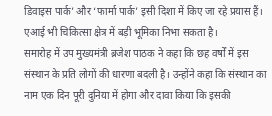डिवाइस पार्क’ और ‘फार्मा पार्क’ इसी दिशा में किए जा रहे प्रयास हैं। एआई भी चिकित्सा क्षेत्र में बड़ी भूमिका निभा सकता है।
समारोह में उप मुख्यमंत्री ब्रजेश पाठक ने कहा कि छह वर्षों में इस संस्थान के प्रति लोगों की धारणा बदली है। उन्होंने कहा कि संस्थान का नाम एक दिन पूरी दुनिया में होगा और दावा किया कि इसकी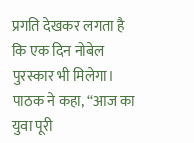प्रगति देखकर लगता है कि एक दिन नोबेल पुरस्कार भी मिलेगा। पाठक ने कहा, ‘‘आज का युवा पूरी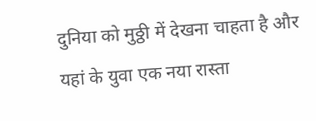दुनिया को मुठ्ठी में देखना चाहता है और यहां के युवा एक नया रास्ता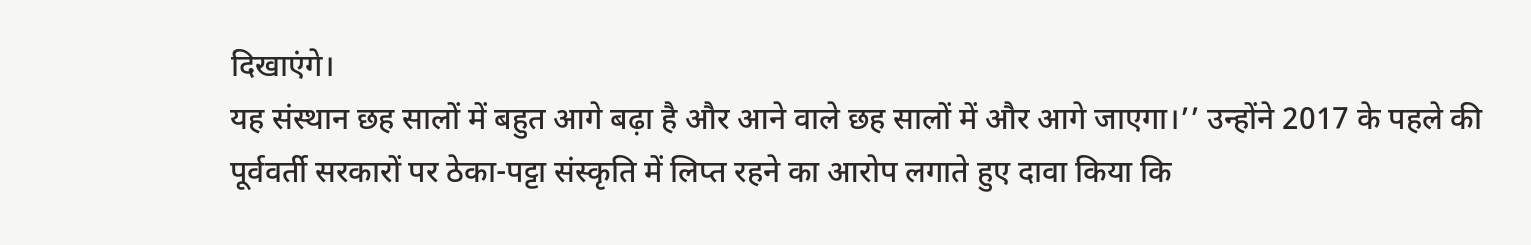दिखाएंगे।
यह संस्थान छह सालों में बहुत आगे बढ़ा है और आने वाले छह सालों में और आगे जाएगा।’’ उन्होंने 2017 के पहले की पूर्ववर्ती सरकारों पर ठेका-पट्टा संस्कृति में लिप्त रहने का आरोप लगाते हुए दावा किया कि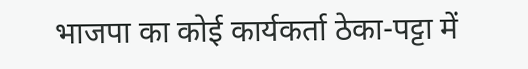भाजपा का कोई कार्यकर्ता ठेका-पट्टा में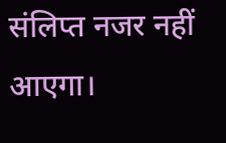संलिप्त नजर नहीं आएगा।